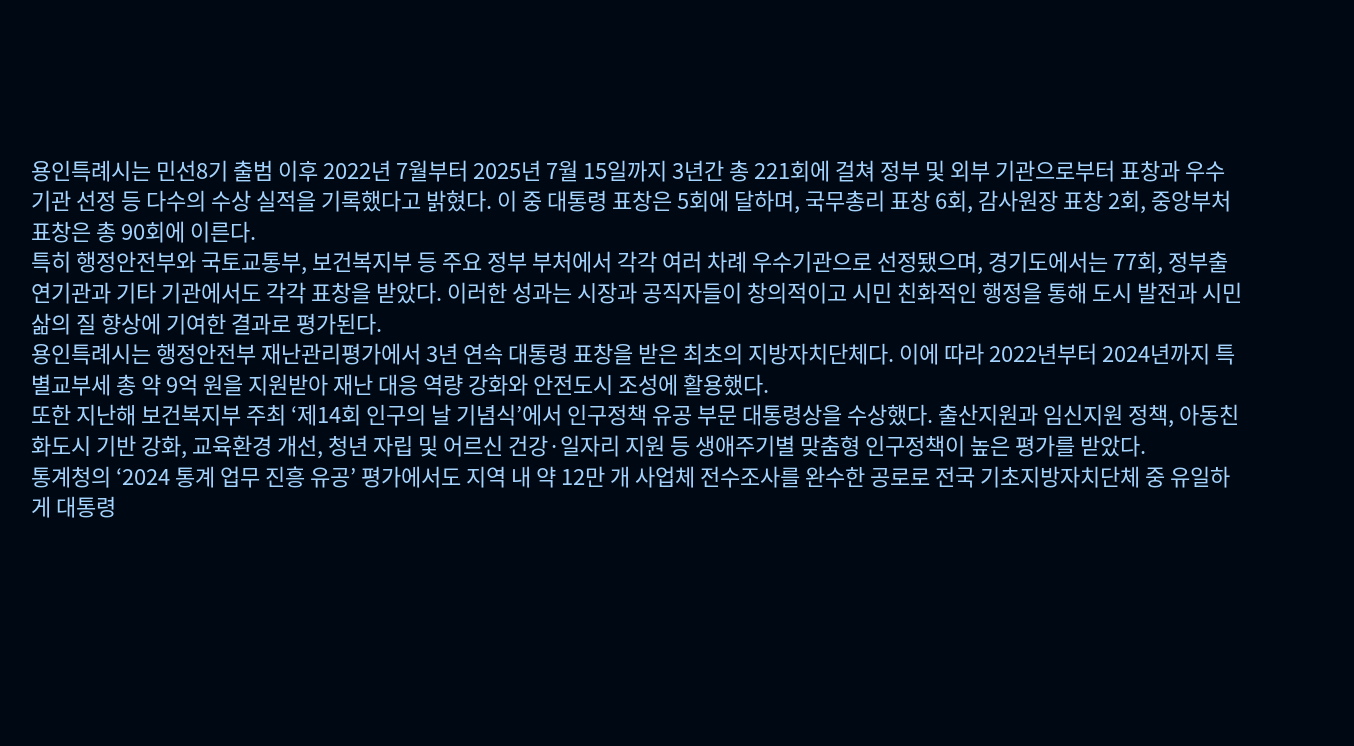용인특례시는 민선8기 출범 이후 2022년 7월부터 2025년 7월 15일까지 3년간 총 221회에 걸쳐 정부 및 외부 기관으로부터 표창과 우수기관 선정 등 다수의 수상 실적을 기록했다고 밝혔다. 이 중 대통령 표창은 5회에 달하며, 국무총리 표창 6회, 감사원장 표창 2회, 중앙부처 표창은 총 90회에 이른다.
특히 행정안전부와 국토교통부, 보건복지부 등 주요 정부 부처에서 각각 여러 차례 우수기관으로 선정됐으며, 경기도에서는 77회, 정부출연기관과 기타 기관에서도 각각 표창을 받았다. 이러한 성과는 시장과 공직자들이 창의적이고 시민 친화적인 행정을 통해 도시 발전과 시민 삶의 질 향상에 기여한 결과로 평가된다.
용인특례시는 행정안전부 재난관리평가에서 3년 연속 대통령 표창을 받은 최초의 지방자치단체다. 이에 따라 2022년부터 2024년까지 특별교부세 총 약 9억 원을 지원받아 재난 대응 역량 강화와 안전도시 조성에 활용했다.
또한 지난해 보건복지부 주최 ‘제14회 인구의 날 기념식’에서 인구정책 유공 부문 대통령상을 수상했다. 출산지원과 임신지원 정책, 아동친화도시 기반 강화, 교육환경 개선, 청년 자립 및 어르신 건강·일자리 지원 등 생애주기별 맞춤형 인구정책이 높은 평가를 받았다.
통계청의 ‘2024 통계 업무 진흥 유공’ 평가에서도 지역 내 약 12만 개 사업체 전수조사를 완수한 공로로 전국 기초지방자치단체 중 유일하게 대통령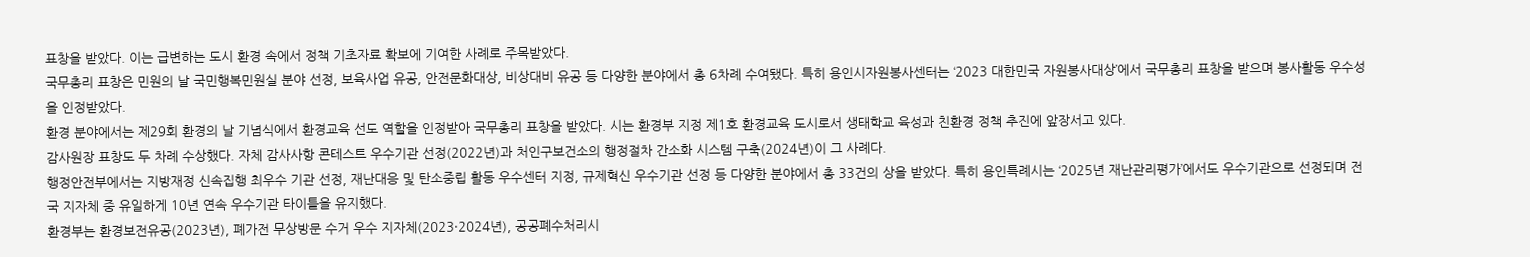표창을 받았다. 이는 급변하는 도시 환경 속에서 정책 기초자료 확보에 기여한 사례로 주목받았다.
국무총리 표창은 민원의 날 국민행복민원실 분야 선정, 보육사업 유공, 안전문화대상, 비상대비 유공 등 다양한 분야에서 총 6차례 수여됐다. 특히 용인시자원봉사센터는 ‘2023 대한민국 자원봉사대상’에서 국무총리 표창을 받으며 봉사활동 우수성을 인정받았다.
환경 분야에서는 제29회 환경의 날 기념식에서 환경교육 선도 역할을 인정받아 국무총리 표창을 받았다. 시는 환경부 지정 제1호 환경교육 도시로서 생태학교 육성과 친환경 정책 추진에 앞장서고 있다.
감사원장 표창도 두 차례 수상했다. 자체 감사사항 콘테스트 우수기관 선정(2022년)과 처인구보건소의 행정절차 간소화 시스템 구축(2024년)이 그 사례다.
행정안전부에서는 지방재정 신속집행 최우수 기관 선정, 재난대응 및 탄소중립 활동 우수센터 지정, 규제혁신 우수기관 선정 등 다양한 분야에서 총 33건의 상을 받았다. 특히 용인특례시는 ‘2025년 재난관리평가’에서도 우수기관으로 선정되며 전국 지자체 중 유일하게 10년 연속 우수기관 타이틀을 유지했다.
환경부는 환경보전유공(2023년), 폐가전 무상방문 수거 우수 지자체(2023·2024년), 공공폐수처리시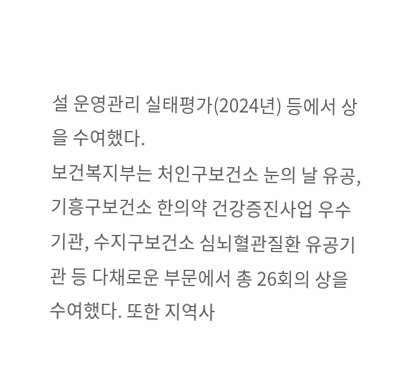설 운영관리 실태평가(2024년) 등에서 상을 수여했다.
보건복지부는 처인구보건소 눈의 날 유공, 기흥구보건소 한의약 건강증진사업 우수기관, 수지구보건소 심뇌혈관질환 유공기관 등 다채로운 부문에서 총 26회의 상을 수여했다. 또한 지역사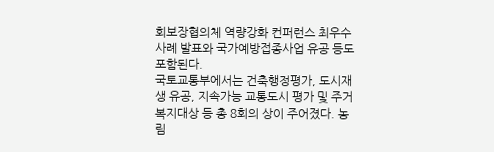회보장협의체 역량강화 컨퍼런스 최우수 사례 발표와 국가예방접종사업 유공 등도 포함된다.
국토교통부에서는 건축행정평가, 도시재생 유공, 지속가능 교통도시 평가 및 주거복지대상 등 총 8회의 상이 주어졌다. 농림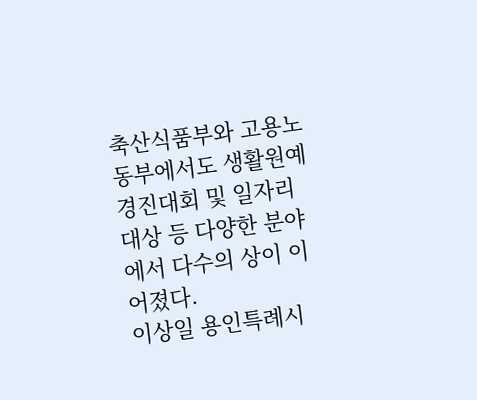축산식품부와 고용노동부에서도 생활원예 경진대회 및 일자리 대상 등 다양한 분야에서 다수의 상이 이어졌다.
이상일 용인특례시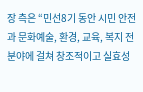장 측은 “민선8기 동안 시민 안전과 문화예술, 환경, 교육, 복지 전 분야에 걸쳐 창조적이고 실효성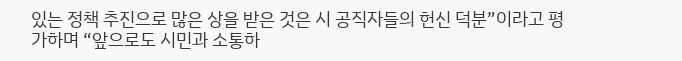있는 정책 추진으로 많은 상을 받은 것은 시 공직자들의 헌신 덕분”이라고 평가하며 “앞으로도 시민과 소통하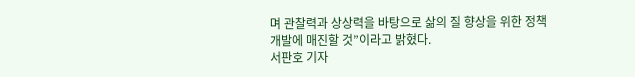며 관찰력과 상상력을 바탕으로 삶의 질 향상을 위한 정책 개발에 매진할 것”이라고 밝혔다.
서판호 기자